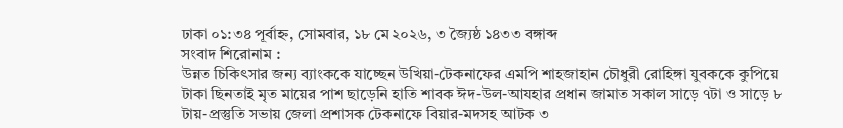ঢাকা ০১:৩৪ পূর্বাহ্ন, সোমবার, ১৮ মে ২০২৬, ৩ জ্যৈষ্ঠ ১৪৩৩ বঙ্গাব্দ
সংবাদ শিরোনাম :
উন্নত চিকিৎসার জন্য ব্যাংককে যাচ্ছেন উখিয়া-টেকনাফের এমপি শাহজাহান চৌধুরী রোহিঙ্গা যুবককে কুপিয়ে টাকা ছিনতাই মৃত মায়ের পাশ ছাড়েনি হাতি শাবক ঈদ-উল-আযহার প্রধান জামাত সকাল সাড়ে ৭টা ও সাড়ে ৮ টায়-প্রস্তুতি সভায় জেলা প্রশাসক টেকনাফে বিয়ার-মদসহ আটক ৩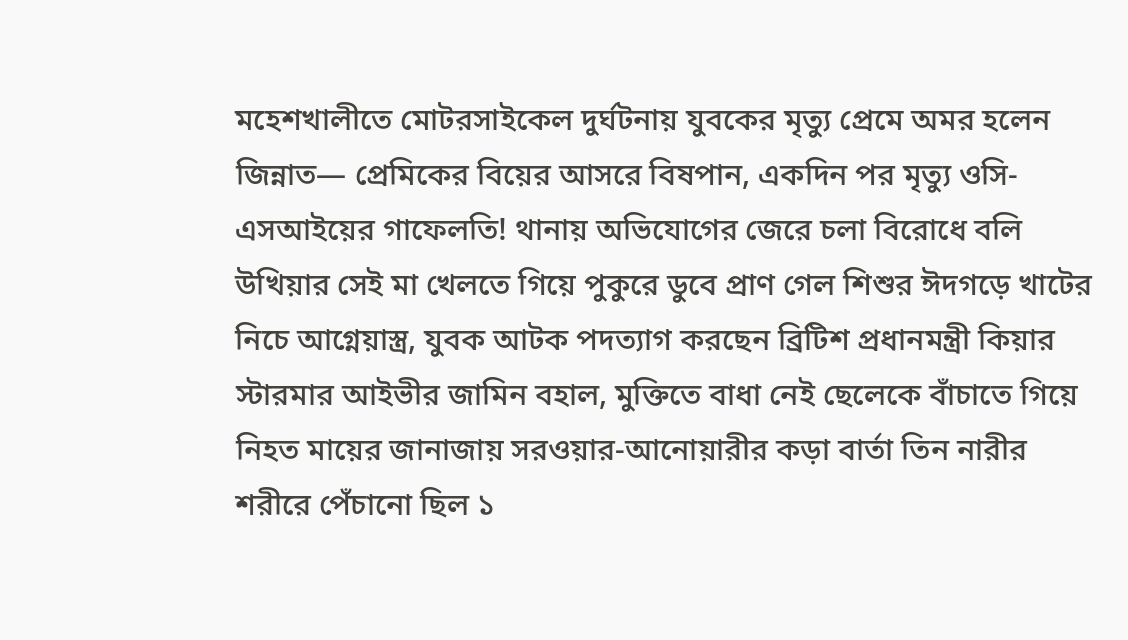মহেশখালীতে মোটরসাইকেল দুর্ঘটনায় যুবকের মৃত্যু প্রেমে অমর হলেন জিন্নাত— প্রেমিকের বিয়ের আসরে বিষপান, একদিন পর মৃত্যু ওসি-এসআইয়ের গাফেলতি! থানায় অভিযোগের জেরে চলা বিরোধে বলি উখিয়ার সেই মা খেলতে গিয়ে পুকুরে ডুবে প্রাণ গেল শিশুর ঈদগড়ে খাটের নিচে আগ্নেয়াস্ত্র, যুবক আটক পদত্যাগ করছেন ব্রিটিশ প্রধানমন্ত্রী কিয়ার স্টারমার আইভীর জামিন বহাল, মুক্তিতে বাধা নেই ছেলেকে বাঁচাতে গিয়ে নিহত মায়ের জানাজায় সরওয়ার-আনোয়ারীর কড়া বার্তা তিন নারীর শরীরে পেঁচানো ছিল ১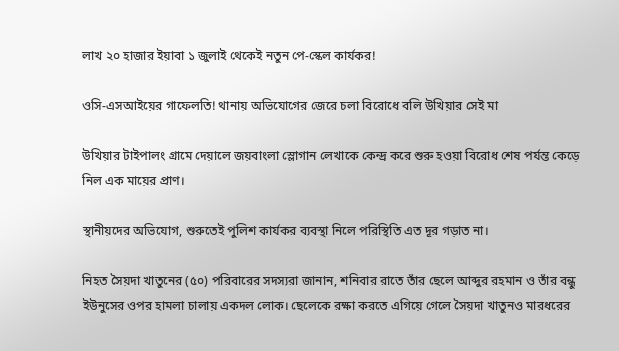লাখ ২০ হাজার ইয়াবা ১ জুলাই থেকেই নতুন পে-স্কেল কার্যকর!

ওসি-এসআইয়ের গাফেলতি! থানায় অভিযোগের জেরে চলা বিরোধে বলি উখিয়ার সেই মা

উখিয়ার টাইপালং গ্রামে দেয়ালে জয়বাংলা স্লোগান লেখাকে কেন্দ্র করে শুরু হওয়া বিরোধ শেষ পর্যন্ত কেড়ে নিল এক মায়ের প্রাণ।

স্থানীয়দের অভিযোগ, শুরুতেই পুলিশ কার্যকর ব্যবস্থা নিলে পরিস্থিতি এত দূর গড়াত না।

নিহত সৈয়দা খাতুনের (৫০) পরিবারের সদস্যরা জানান, শনিবার রাতে তাঁর ছেলে আব্দুর রহমান ও তাঁর বন্ধু ইউনুসের ওপর হামলা চালায় একদল লোক। ছেলেকে রক্ষা করতে এগিয়ে গেলে সৈয়দা খাতুনও মারধরের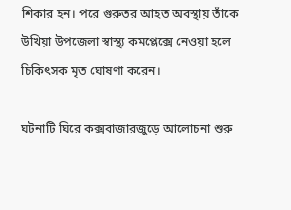শিকার হন। পরে গুরুতর আহত অবস্থায় তাঁকে উখিয়া উপজেলা স্বাস্থ্য কমপ্লেক্সে নেওয়া হলে চিকিৎসক মৃত ঘোষণা করেন।

ঘটনাটি ঘিরে কক্সবাজারজুড়ে আলোচনা শুরু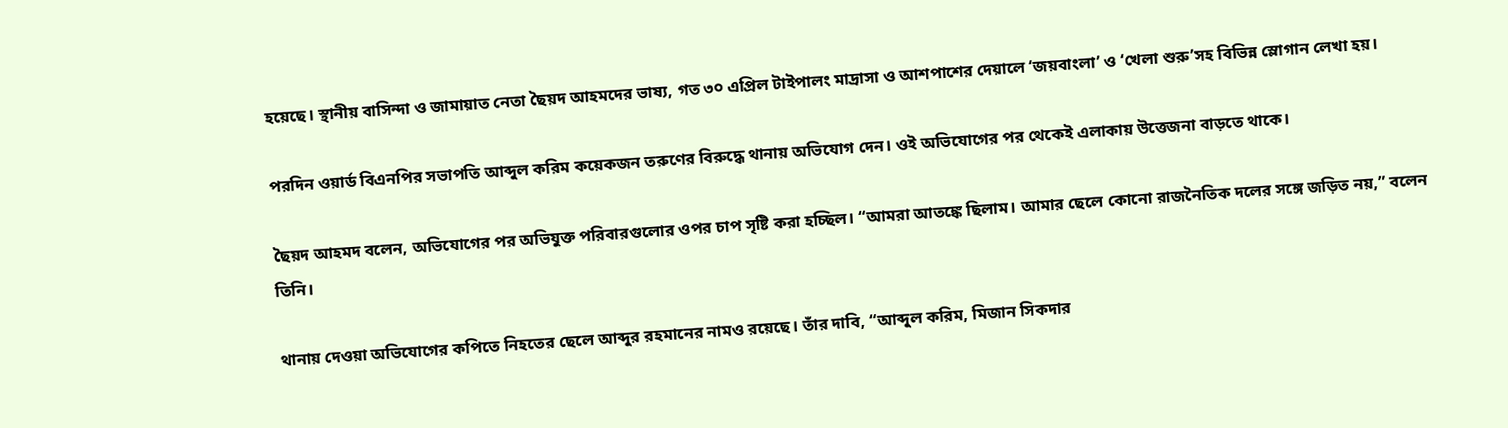হয়েছে। স্থানীয় বাসিন্দা ও জামায়াত নেতা ছৈয়দ আহমদের ভাষ্য, গত ৩০ এপ্রিল টাইপালং মাদ্রাসা ও আশপাশের দেয়ালে ‘জয়বাংলা’ ও ‘খেলা শুরু’সহ বিভিন্ন স্লোগান লেখা হয়।

পরদিন ওয়ার্ড বিএনপির সভাপতি আব্দুল করিম কয়েকজন তরুণের বিরুদ্ধে থানায় অভিযোগ দেন। ওই অভিযোগের পর থেকেই এলাকায় উত্তেজনা বাড়তে থাকে।

ছৈয়দ আহমদ বলেন, অভিযোগের পর অভিযুক্ত পরিবারগুলোর ওপর চাপ সৃষ্টি করা হচ্ছিল। “আমরা আতঙ্কে ছিলাম। আমার ছেলে কোনো রাজনৈতিক দলের সঙ্গে জড়িত নয়,” বলেন তিনি।

থানায় দেওয়া অভিযোগের কপিতে নিহতের ছেলে আব্দুর রহমানের নামও রয়েছে। তাঁর দাবি, “আব্দুল করিম, মিজান সিকদার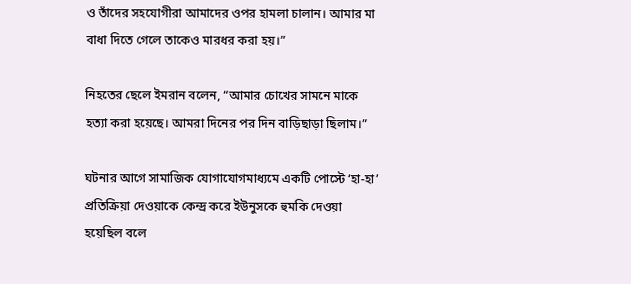ও তাঁদের সহযোগীরা আমাদের ওপর হামলা চালান। আমার মা বাধা দিতে গেলে তাকেও মারধর করা হয়।”

নিহতের ছেলে ইমরান বলেন, “আমার চোখের সামনে মাকে হত্যা করা হয়েছে। আমরা দিনের পর দিন বাড়িছাড়া ছিলাম।”

ঘটনার আগে সামাজিক যোগাযোগমাধ্যমে একটি পোস্টে ‘হা-হা’ প্রতিক্রিয়া দেওয়াকে কেন্দ্র করে ইউনুসকে হুমকি দেওয়া হয়েছিল বলে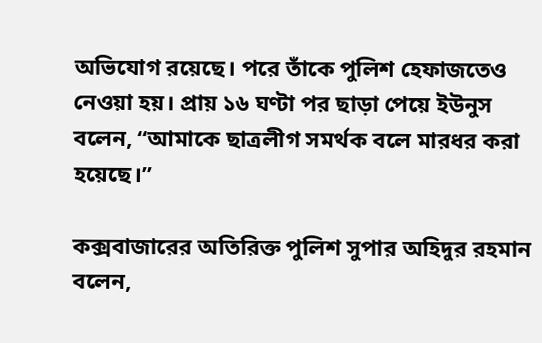অভিযোগ রয়েছে। পরে তাঁকে পুলিশ হেফাজতেও নেওয়া হয়। প্রায় ১৬ ঘণ্টা পর ছাড়া পেয়ে ইউনুস বলেন, “আমাকে ছাত্রলীগ সমর্থক বলে মারধর করা হয়েছে।”

কক্সবাজারের অতিরিক্ত পুলিশ সুপার অহিদুর রহমান বলেন,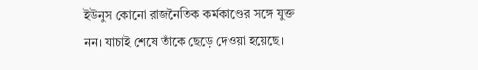ইউনুস কোনো রাজনৈতিক কর্মকাণ্ডের সঙ্গে যুক্ত নন। যাচাই শেষে তাঁকে ছেড়ে দেওয়া হয়েছে।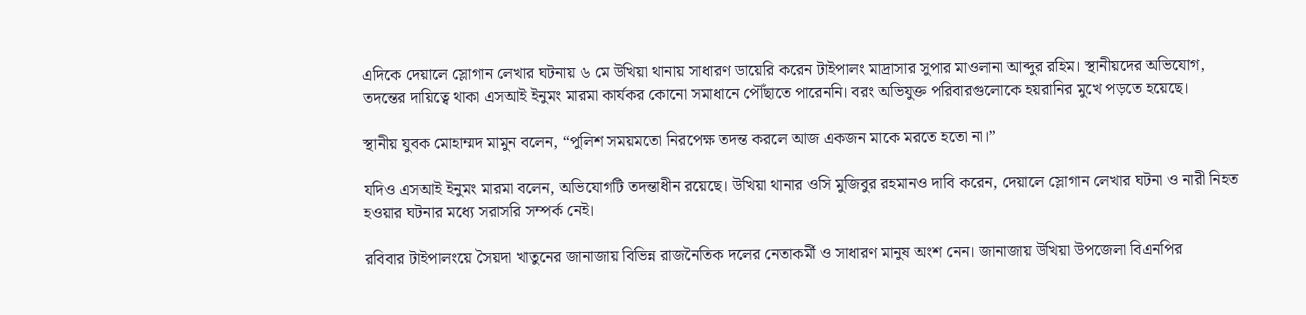এদিকে দেয়ালে স্লোগান লেখার ঘটনায় ৬ মে উখিয়া থানায় সাধারণ ডায়েরি করেন টাইপালং মাদ্রাসার সুপার মাওলানা আব্দুর রহিম। স্থানীয়দের অভিযোগ, তদন্তের দায়িত্বে থাকা এসআই ইনুমং মারমা কার্যকর কোনো সমাধানে পৌঁছাতে পারেননি। বরং অভিযুক্ত পরিবারগুলোকে হয়রানির মুখে পড়তে হয়েছে।

স্থানীয় যুবক মোহাম্মদ মামুন বলেন, “পুলিশ সময়মতো নিরপেক্ষ তদন্ত করলে আজ একজন মাকে মরতে হতো না।”

যদিও এসআই ইনুমং মারমা বলেন, অভিযোগটি তদন্তাধীন রয়েছে। উখিয়া থানার ওসি মুজিবুর রহমানও দাবি করেন, দেয়ালে স্লোগান লেখার ঘটনা ও নারী নিহত হওয়ার ঘটনার মধ্যে সরাসরি সম্পর্ক নেই।

রবিবার টাইপালংয়ে সৈয়দা খাতুনের জানাজায় বিভিন্ন রাজনৈতিক দলের নেতাকর্মী ও সাধারণ মানুষ অংশ নেন। জানাজায় উখিয়া উপজেলা বিএনপির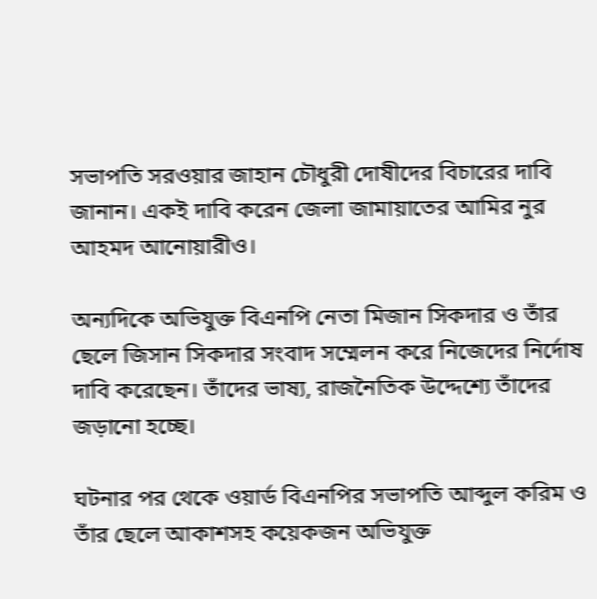সভাপতি সরওয়ার জাহান চৌধুরী দোষীদের বিচারের দাবি জানান। একই দাবি করেন জেলা জামায়াতের আমির নুর আহমদ আনোয়ারীও।

অন্যদিকে অভিযুক্ত বিএনপি নেতা মিজান সিকদার ও তাঁর ছেলে জিসান সিকদার সংবাদ সম্মেলন করে নিজেদের নির্দোষ দাবি করেছেন। তাঁদের ভাষ্য, রাজনৈতিক উদ্দেশ্যে তাঁদের জড়ানো হচ্ছে।

ঘটনার পর থেকে ওয়ার্ড বিএনপির সভাপতি আব্দুল করিম ও তাঁর ছেলে আকাশসহ কয়েকজন অভিযুক্ত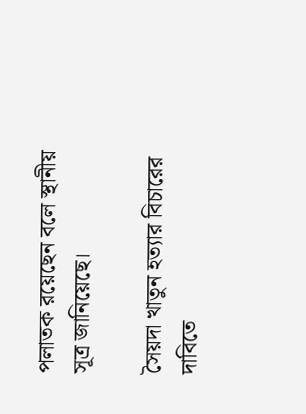পলাতক রয়েছেন বলে স্থানীয় সূত্র জানিয়েছে।

সৈয়দা খাতুন হত্যার বিচারের দাবিতে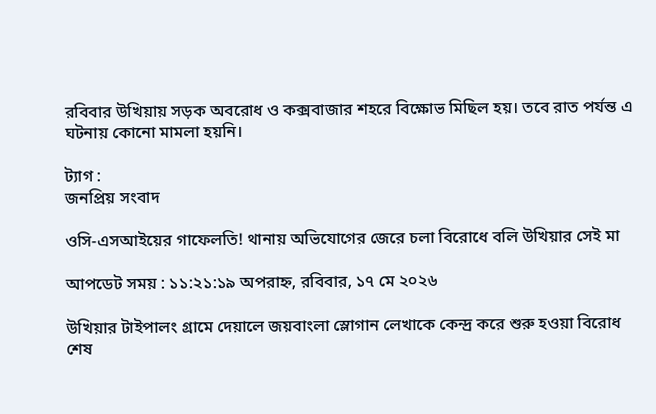রবিবার উখিয়ায় সড়ক অবরোধ ও কক্সবাজার শহরে বিক্ষোভ মিছিল হয়। তবে রাত পর্যন্ত এ ঘটনায় কোনো মামলা হয়নি।

ট্যাগ :
জনপ্রিয় সংবাদ

ওসি-এসআইয়ের গাফেলতি! থানায় অভিযোগের জেরে চলা বিরোধে বলি উখিয়ার সেই মা

আপডেট সময় : ১১:২১:১৯ অপরাহ্ন, রবিবার, ১৭ মে ২০২৬

উখিয়ার টাইপালং গ্রামে দেয়ালে জয়বাংলা স্লোগান লেখাকে কেন্দ্র করে শুরু হওয়া বিরোধ শেষ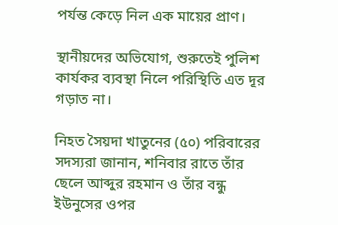পর্যন্ত কেড়ে নিল এক মায়ের প্রাণ।

স্থানীয়দের অভিযোগ, শুরুতেই পুলিশ কার্যকর ব্যবস্থা নিলে পরিস্থিতি এত দূর গড়াত না।

নিহত সৈয়দা খাতুনের (৫০) পরিবারের সদস্যরা জানান, শনিবার রাতে তাঁর ছেলে আব্দুর রহমান ও তাঁর বন্ধু ইউনুসের ওপর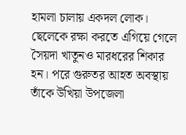হামলা চালায় একদল লোক। ছেলেকে রক্ষা করতে এগিয়ে গেলে সৈয়দা খাতুনও মারধরের শিকার হন। পরে গুরুতর আহত অবস্থায় তাঁকে উখিয়া উপজেলা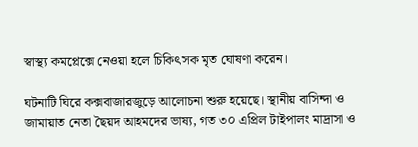স্বাস্থ্য কমপ্লেক্সে নেওয়া হলে চিকিৎসক মৃত ঘোষণা করেন।

ঘটনাটি ঘিরে কক্সবাজারজুড়ে আলোচনা শুরু হয়েছে। স্থানীয় বাসিন্দা ও জামায়াত নেতা ছৈয়দ আহমদের ভাষ্য, গত ৩০ এপ্রিল টাইপালং মাদ্রাসা ও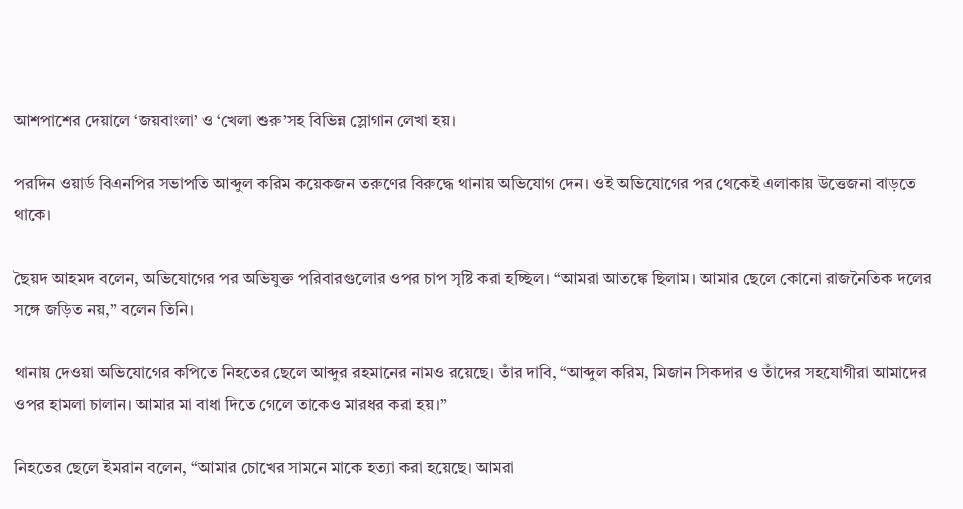আশপাশের দেয়ালে ‘জয়বাংলা’ ও ‘খেলা শুরু’সহ বিভিন্ন স্লোগান লেখা হয়।

পরদিন ওয়ার্ড বিএনপির সভাপতি আব্দুল করিম কয়েকজন তরুণের বিরুদ্ধে থানায় অভিযোগ দেন। ওই অভিযোগের পর থেকেই এলাকায় উত্তেজনা বাড়তে থাকে।

ছৈয়দ আহমদ বলেন, অভিযোগের পর অভিযুক্ত পরিবারগুলোর ওপর চাপ সৃষ্টি করা হচ্ছিল। “আমরা আতঙ্কে ছিলাম। আমার ছেলে কোনো রাজনৈতিক দলের সঙ্গে জড়িত নয়,” বলেন তিনি।

থানায় দেওয়া অভিযোগের কপিতে নিহতের ছেলে আব্দুর রহমানের নামও রয়েছে। তাঁর দাবি, “আব্দুল করিম, মিজান সিকদার ও তাঁদের সহযোগীরা আমাদের ওপর হামলা চালান। আমার মা বাধা দিতে গেলে তাকেও মারধর করা হয়।”

নিহতের ছেলে ইমরান বলেন, “আমার চোখের সামনে মাকে হত্যা করা হয়েছে। আমরা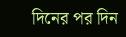দিনের পর দিন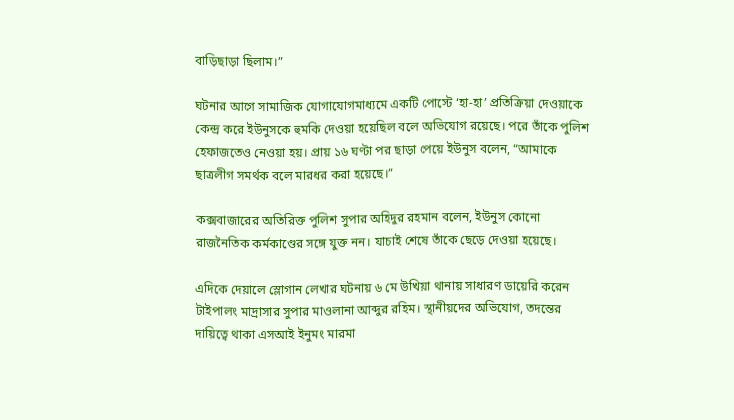বাড়িছাড়া ছিলাম।”

ঘটনার আগে সামাজিক যোগাযোগমাধ্যমে একটি পোস্টে ‘হা-হা’ প্রতিক্রিয়া দেওয়াকে কেন্দ্র করে ইউনুসকে হুমকি দেওয়া হয়েছিল বলে অভিযোগ রয়েছে। পরে তাঁকে পুলিশ হেফাজতেও নেওয়া হয়। প্রায় ১৬ ঘণ্টা পর ছাড়া পেয়ে ইউনুস বলেন, “আমাকে ছাত্রলীগ সমর্থক বলে মারধর করা হয়েছে।”

কক্সবাজারের অতিরিক্ত পুলিশ সুপার অহিদুর রহমান বলেন, ইউনুস কোনো রাজনৈতিক কর্মকাণ্ডের সঙ্গে যুক্ত নন। যাচাই শেষে তাঁকে ছেড়ে দেওয়া হয়েছে।

এদিকে দেয়ালে স্লোগান লেখার ঘটনায় ৬ মে উখিয়া থানায় সাধারণ ডায়েরি করেন টাইপালং মাদ্রাসার সুপার মাওলানা আব্দুর রহিম। স্থানীয়দের অভিযোগ, তদন্তের দায়িত্বে থাকা এসআই ইনুমং মারমা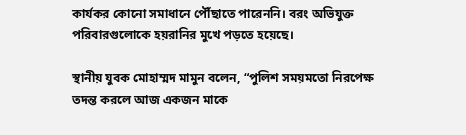কার্যকর কোনো সমাধানে পৌঁছাতে পারেননি। বরং অভিযুক্ত পরিবারগুলোকে হয়রানির মুখে পড়তে হয়েছে।

স্থানীয় যুবক মোহাম্মদ মামুন বলেন, “পুলিশ সময়মতো নিরপেক্ষ তদন্ত করলে আজ একজন মাকে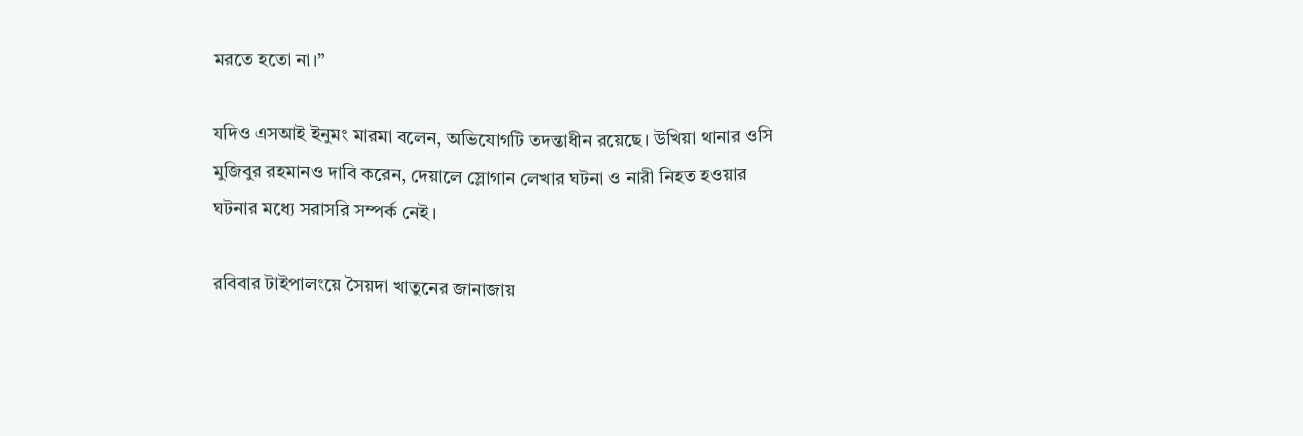মরতে হতো না।”

যদিও এসআই ইনুমং মারমা বলেন, অভিযোগটি তদন্তাধীন রয়েছে। উখিয়া থানার ওসি মুজিবুর রহমানও দাবি করেন, দেয়ালে স্লোগান লেখার ঘটনা ও নারী নিহত হওয়ার ঘটনার মধ্যে সরাসরি সম্পর্ক নেই।

রবিবার টাইপালংয়ে সৈয়দা খাতুনের জানাজায়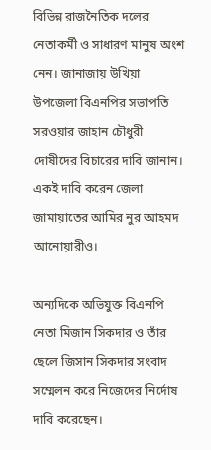বিভিন্ন রাজনৈতিক দলের নেতাকর্মী ও সাধারণ মানুষ অংশ নেন। জানাজায় উখিয়া উপজেলা বিএনপির সভাপতি সরওয়ার জাহান চৌধুরী দোষীদের বিচারের দাবি জানান। একই দাবি করেন জেলা জামায়াতের আমির নুর আহমদ আনোয়ারীও।

অন্যদিকে অভিযুক্ত বিএনপি নেতা মিজান সিকদার ও তাঁর ছেলে জিসান সিকদার সংবাদ সম্মেলন করে নিজেদের নির্দোষ দাবি করেছেন।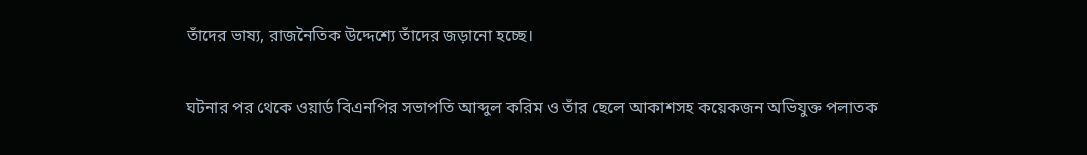তাঁদের ভাষ্য, রাজনৈতিক উদ্দেশ্যে তাঁদের জড়ানো হচ্ছে।

ঘটনার পর থেকে ওয়ার্ড বিএনপির সভাপতি আব্দুল করিম ও তাঁর ছেলে আকাশসহ কয়েকজন অভিযুক্ত পলাতক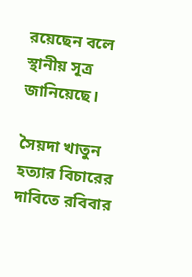রয়েছেন বলে স্থানীয় সূত্র জানিয়েছে।

সৈয়দা খাতুন হত্যার বিচারের দাবিতে রবিবার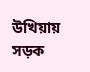উখিয়ায় সড়ক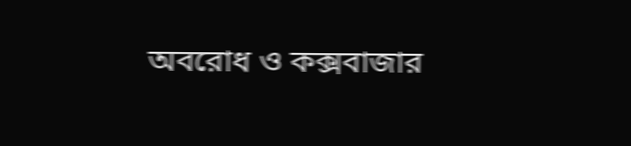অবরোধ ও কক্সবাজার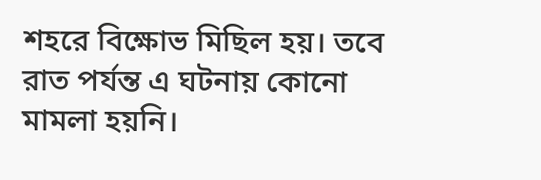শহরে বিক্ষোভ মিছিল হয়। তবে রাত পর্যন্ত এ ঘটনায় কোনো মামলা হয়নি।